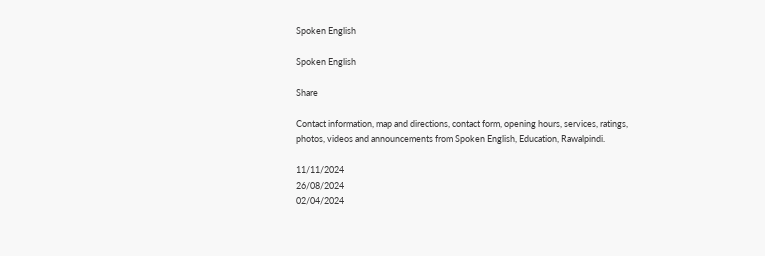Spoken English

Spoken English

Share

Contact information, map and directions, contact form, opening hours, services, ratings, photos, videos and announcements from Spoken English, Education, Rawalpindi.

11/11/2024
26/08/2024
02/04/2024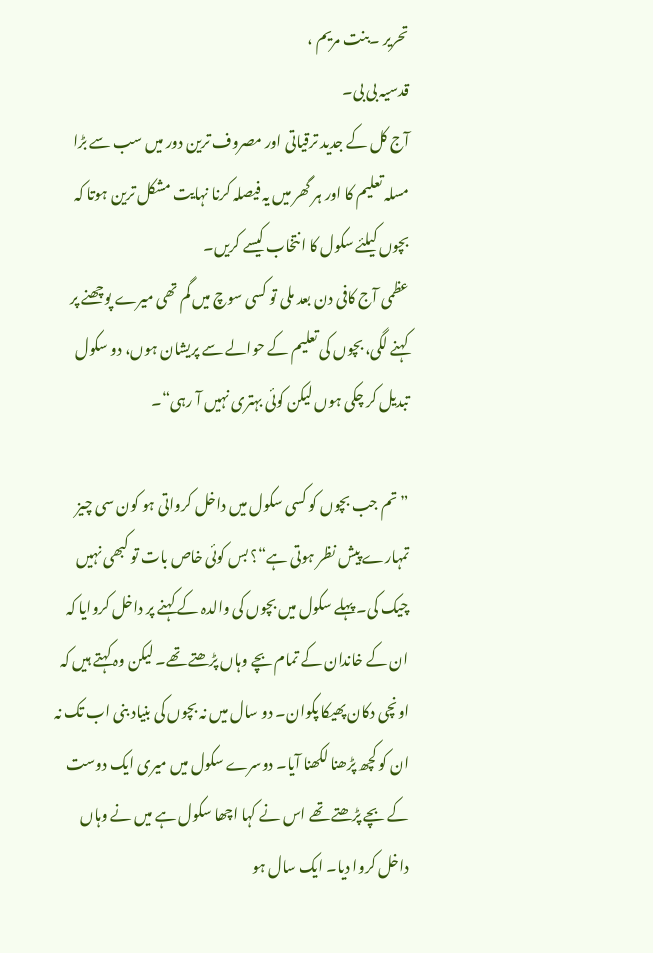تحریر ۔بنت مریم ،
قدسیہ بی بی۔
آج کل کے جدید ترقیاتی اور مصروف ترین دور میں سب سے بڑا مسلہ تعلیم کا اور ہر گھر میں یہ فیصلہ کرنا نہایت مشکل ترین ہوتا کہ بچوں کیلئے سکول کا انتخاب کیسے کریں۔
عظمی آج کافی دن بعد ملی تو کسی سوچ میں گم تھی میرے پوچھنے پر کہنے لگی، بچوں کی تعلیم کے حوالے سے پریشان ہوں، دو سکول تبدیل کر چکی ہوں لیکن کوئی بہتری نہیں آ رہی“۔

”تم جب بچوں کو کسی سکول میں داخل کرواتی ہو کون سی چیز تمہارے پیش نظر ہوتی ہے“؟ بس کوئی خاص بات تو کبھی نہیں چیک کی۔ پہلے سکول میں بچوں کی والدہ کے کہنے پر داخل کروایا کہ ان کے خاندان کے تمام بچے وہاں پڑھتے تھے۔ لیکن وہ کہتے ہیں کہ اونچی دکان پھیکا پکوان۔ دو سال میں نہ بچوں کی بنیاد بنی اب تک نہ ان کو کچھ پڑھنا لکھنا آیا۔ دوسرے سکول میں میری ایک دوست کے بچے پڑھتے تھے اس نے کہا اچھا سکول ہے میں نے وہاں داخل کروا دیا۔ ایک سال ہو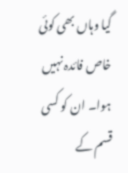گیا وہاں بھی کوئی خاص فائدہ نہیں ہوا۔ ان کو کسی قسم کے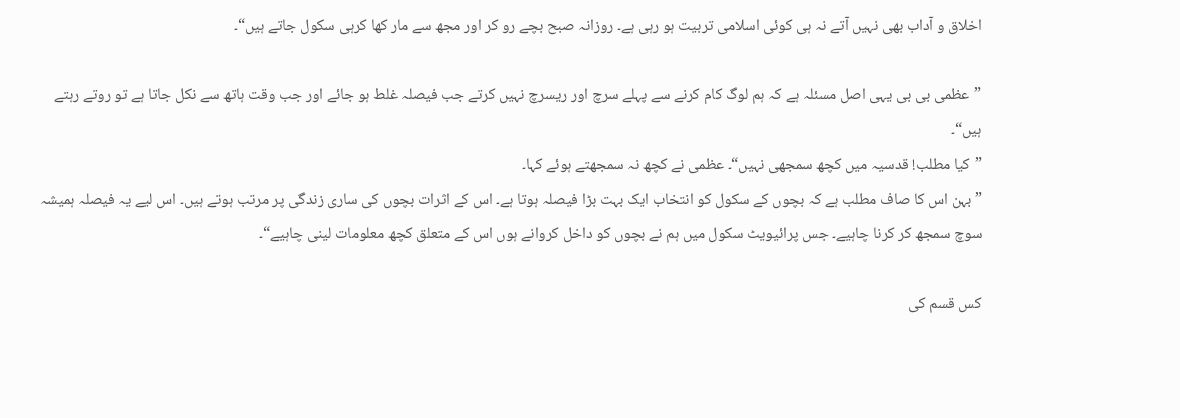اخلاق و آداب بھی نہیں آتے نہ ہی کوئی اسلامی تربیت ہو رہی ہے۔ روزانہ صبح بچے رو کر اور مجھ سے مار کھا کرہی سکول جاتے ہیں“۔

”عظمی بی بی یہی اصل مسئلہ ہے کہ ہم لوگ کام کرنے سے پہلے سرچ اور ریسرچ نہیں کرتے جب فیصلہ غلط ہو جائے اور جب وقت ہاتھ سے نکل جاتا ہے تو روتے رہتے ہیں“۔
”کیا مطلب! قدسیہ میں کچھ سمجھی نہیں“۔ عظمی نے کچھ نہ سمجھتے ہوئے کہا۔
” بہن اس کا صاف مطلب ہے کہ بچوں کے سکول کو انتخاب ایک بہت بڑا فیصلہ ہوتا ہے۔ اس کے اثرات بچوں کی ساری زندگی پر مرتب ہوتے ہیں۔ اس لیے یہ فیصلہ ہمیشہ سوچ سمجھ کر کرنا چاہیے۔ جس پرائیویٹ سکول میں ہم نے بچوں کو داخل کروانے ہوں اس کے متعلق کچھ معلومات لینی چاہیے“۔

کس قسم کی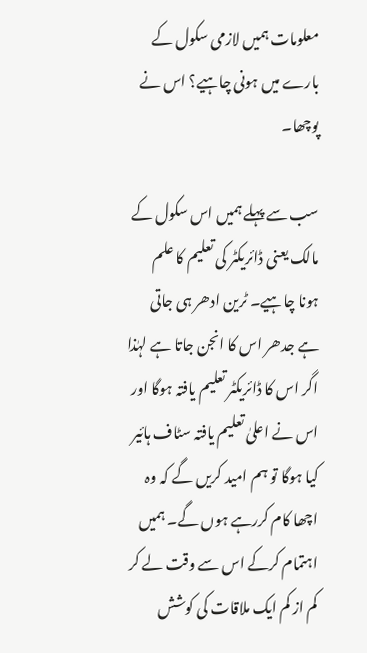معلومات ہمیں لازمی سکول کے بارے میں ہونی چاہیے؟ اس نے پوچھا۔

سب سے پہلے ہمیں اس سکول کے مالک یعنی ڈائریکٹر کی تعلیم کا علم ہونا چاہیے۔ ٹرین ادھر ہی جاتی ہے جدھر اس کا انجن جاتا ہے لہٰذا اگر اس کا ڈائریکٹر تعلیم یافتہ ہوگا اور اس نے اعلیٰ تعلیم یافتہ سٹاف ہائیر کیا ہوگا تو ہم امید کریں گے کہ وہ اچھا کام کررہے ہوں گے۔ ہمیں اہتمام کرکے اس سے وقت لے کر کم از کم ایک ملاقات کی کوشش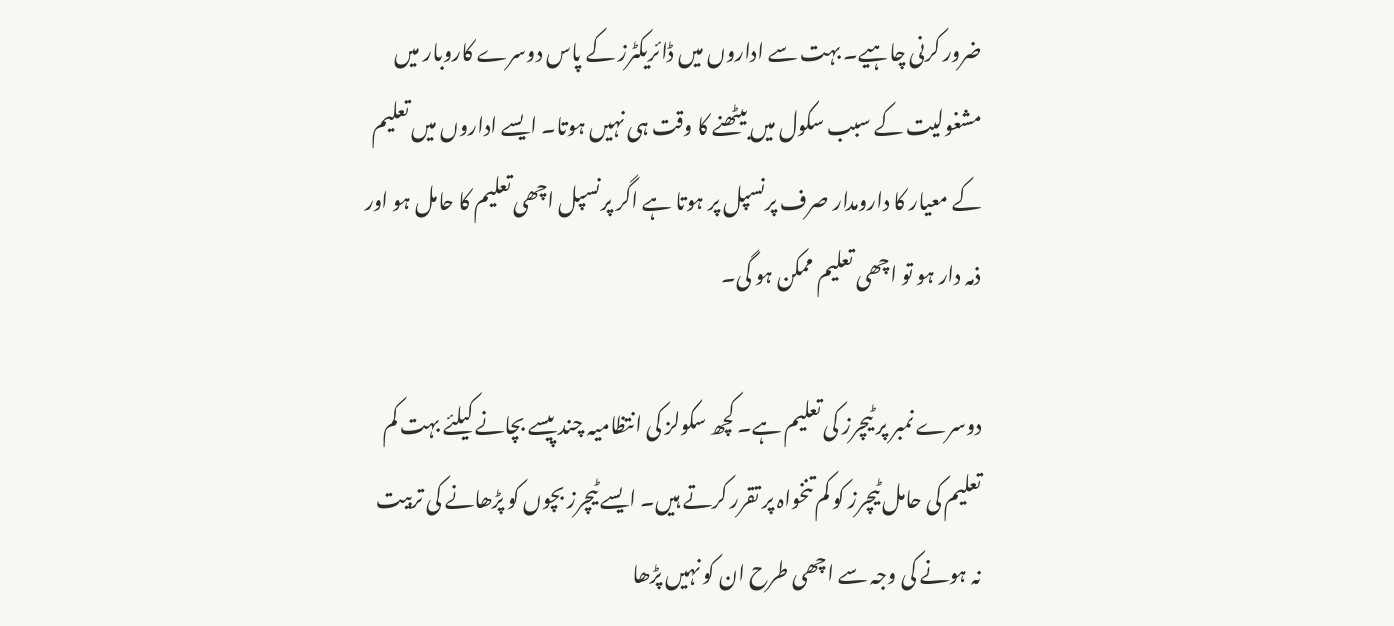ضرور کرنی چاہیے۔ بہت سے اداروں میں ڈائریکٹرز کے پاس دوسرے کاروبار میں مشغولیت کے سبب سکول میں بیٹھنے کا وقت ہی نہیں ہوتا۔ ایسے اداروں میں تعلیم کے معیار کا دارومدار صرف پرنسپل پر ہوتا ہے اگر پرنسپل اچھی تعلیم کا حامل ہو اور ذمہ دار ہو تو اچھی تعلیم ممکن ہو گی۔

دوسرے نمبر پر ٹیچرز کی تعلیم ہے۔ کچھ سکولز کی انتظامیہ چند پیسے بچانے کیلئے بہت کم تعلیم کی حامل ٹیچرز کو کم تنخواہ پر تقرر کرتے ہیں۔ ایسے ٹیچرز بچوں کو پڑھانے کی تربیت نہ ہونے کی وجہ سے اچھی طرح ان کو نہیں پڑھا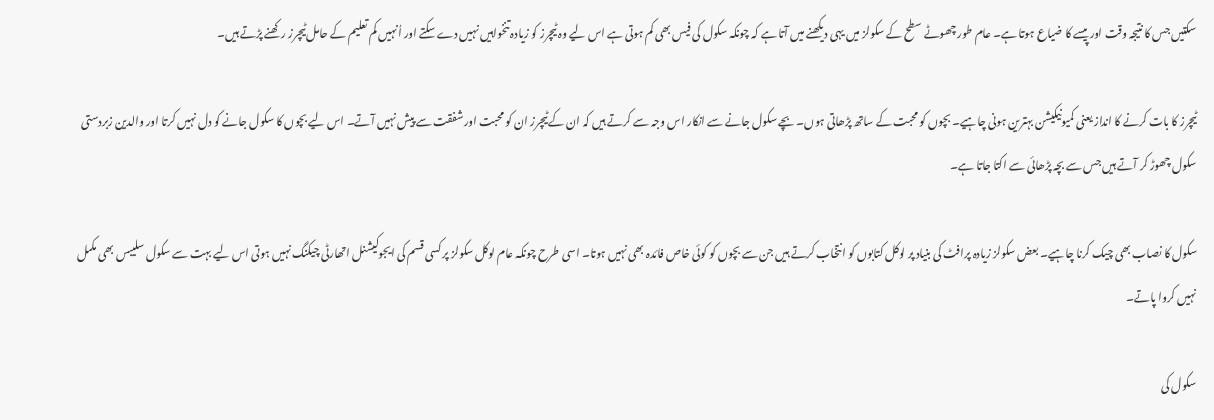سکتیں جس کا نتیجہ وقت اور پیسے کا ضیاع ہوتا ہے۔ عام طور چھوٹے سطح کے سکولز میں یہی دیکھنے میں آتا ہے کہ چونکہ سکول کی فیس بھی کم ہوتی ہے اس لیے وہ ٹیچرز کو زیادہ تنخواہیں نہیں دے سکتے اور اُنہیں کم تعلیم کے حامل ٹیچرز رکھنے پڑتے ہیں۔

ٹیچرز کا بات کرنے کا انداز یعنی کمیونیکیشن بہترین ہونی چاہیے۔ بچوں کو محبت کے ساتھ پڑھاتی ہوں۔ بچے سکول جانے سے انکار اس وجہ سے کرتے ہیں کہ ان کے ٹیچرز ان کو محبت اور شفقت سے پیش نہیں آتے۔ اس لیے بچوں کا سکول جانے کو دل نہیں کرتا اور والدین زبردستی سکول چھوڑ کر آتے ہیں جس سے بچہ پڑھائی سے اکتا جاتا ہے۔

سکول کا نصاب بھی چیک کرنا چاہیے۔ بعض سکولز زیادہ پرافٹ کی بنیاد پر لوکل کتابوں کو انتخاب کرتے ہیں جن سے بچوں کو کوئی خاص فائدہ بھی نہیں ہوتا۔ اسی طرح چونکہ عام لوکل سکولز پر کسی قسم کی ایجوکیشنل اتھارٹی چیکنگ نہیں ہوتی اس لیے بہت سے سکول سلیبس بھی مکمل نہیں کروا پاتے۔

سکول کی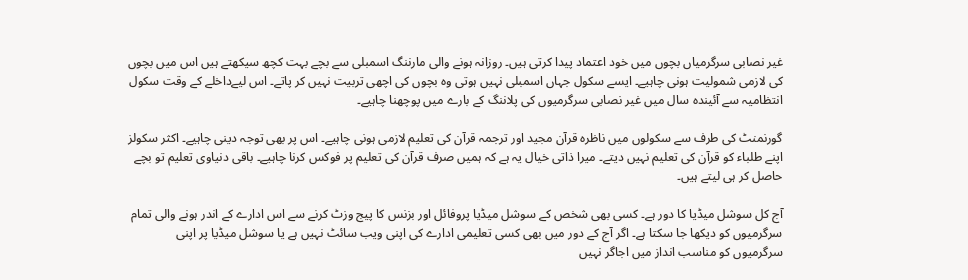غیر نصابی سرگرمیاں بچوں میں خود اعتماد پیدا کرتی ہیں۔ روزانہ ہونے والی مارننگ اسمبلی سے بچے بہت کچھ سیکھتے ہیں اس میں بچوں کی لازمی شمولیت ہونی چاہیے۔ ایسے سکول جہاں اسمبلی نہیں ہوتی وہ بچوں کی اچھی تربیت نہیں کر پاتے۔ اس لیےداخلے کے وقت سکول انتظامیہ سے آئیندہ سال میں غیر نصابی سرگرمیوں کی پلاننگ کے بارے میں پوچھنا چاہیے۔

گورنمنٹ کی طرف سے سکولوں میں ناظرہ قرآن مجید اور ترجمہ قرآن کی تعلیم لازمی ہونی چاہیے۔ اس پر بھی توجہ دینی چاہیے۔ اکثر سکولز اپنے طلباء کو قرآن کی تعلیم نہیں دیتے۔ میرا ذاتی خیال یہ ہے کہ ہمیں صرف قرآن کی تعلیم پر فوکس کرنا چاہیے۔ باقی دنیاوی تعلیم تو بچے حاصل کر ہی لیتے ہیں۔

آج کل سوشل میڈیا کا دور ہے۔ کسی بھی شخص کے سوشل میڈیا پروفائل اور بزنس کا پیج وزٹ کرنے سے اس ادارے کے اندر ہونے والی تمام سرگرمیوں کو دیکھا جا سکتا ہے۔ اگر آج کے دور میں بھی کسی تعلیمی ادارے کی اپنی ویب سائٹ نہیں ہے یا سوشل میڈیا پر اپنی سرگرمیوں کو مناسب انداز میں اجاگر نہیں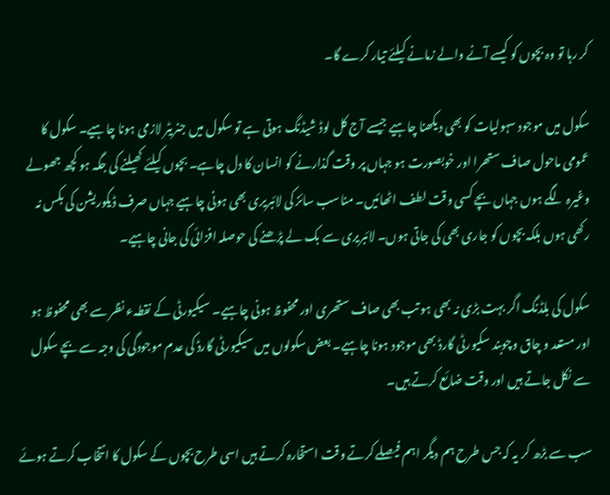کر رہا تو وہ بچوں کو کیسے آنے والے زمانے کیلئے تیار کرے گا۔

سکول میں موجود سہولیات کو بھی دیکھنا چاہیے جیسے آج کل لوڈ شیڈنگ ہوتی ہے تو سکول میں جنریٹر لازمی ہونا چاہیے۔ سکول کا عمومی ماحول صاف ستھرا اور خوبصورت ہو جہاں پر وقت گذارنے کو انسان کا دل چاہے۔ بچوں کیلئے کھیلنے کی جگہ ہو کچھ جھولے وغیرہ لگے ہوں جہاں بچے کسی وقت لطف اٹھائیں۔ مناسب سائز کی لائبریری بھی ہونی چاہیے جہاں صرف ڈیکوریشن کی بکس نہ رکھی ہوں بلکہ بچوں کو جاری بھی کی جاتی ہوں۔ لائبریری سے بک لے پڑھنے کی حوصلہ افزائی کی جانی چاہیے۔

سکول کی بلڈنگ اگر بہت بڑی نہ بھی ہو تب بھی صاف ستھری اور محفوظ ہونی چاہیے۔ سیکیورٹی کے نقطہء نظر سے بھی محفوظ ہو اور مستعد و چاق وچوبند سکیورٹی گارڈ بھی موجود ہونا چاہیے۔ بعض سکولوں میں سیکیورٹی گارڈ کی عدم موجودگی کی وجہ سے بچے سکول سے نکل جاتے ہیں اور وقت ضائع کرتے ہیں۔

سب سے بڑھ کر یہ کہ جس طرح ہم دیگر اہم فیصلے کرتے وقت استخارہ کرتے ہیں اسی طرح بچوں کے سکول کا انتخاب کرتے ہوئے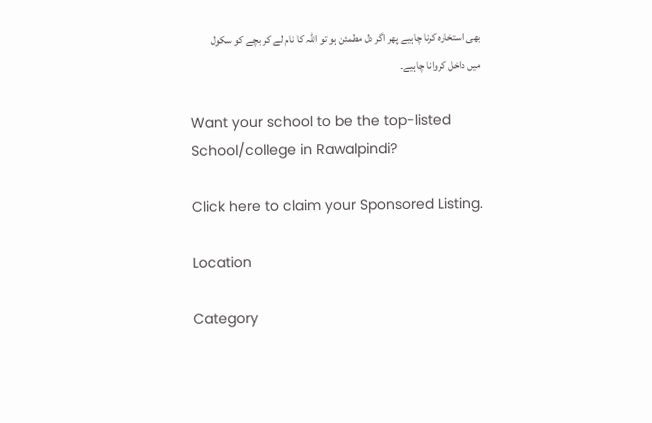بھی استخارہ کرنا چاہیے پھر اگر دل مطمئن ہو تو اللہ کا نام لے کر بچے کو سکول میں داخل کروانا چاہیے۔

Want your school to be the top-listed School/college in Rawalpindi?

Click here to claim your Sponsored Listing.

Location

Category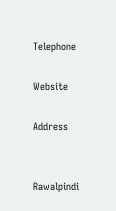Telephone

Website

Address


Rawalpindi